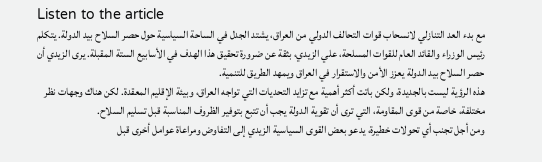Listen to the article
مع بدء العد التنازلي لانسحاب قوات التحالف الدولي من العراق، يشتد الجدل في الساحة السياسية حول حصر السلاح بيد الدولة. يتكلم رئيس الوزراء والقائد العام للقوات المسلحة، علي الزيدي، بثقة عن ضرورة تحقيق هذا الهدف في الأسابيع الستة المقبلة. يرى الزيدي أن حصر السلاح بيد الدولة يعزز الأمن والاستقرار في العراق ويمهد الطريق للتنمية.
هذه الرؤية ليست بالجديدة، ولكن باتت أكثر أهمية مع تزايد التحديات التي تواجه العراق، وبيئة الإقليم المعقدة. لكن هناك وجهات نظر مختلفة، خاصة من قوى المقاومة، التي ترى أن تقوية الدولة يجب أن تتبع بتوفير الظروف المناسبة قبل تسليم السلاح.
ومن أجل تجنب أي تحولات خطيرة، يدعو بعض القوى السياسية الزيدي إلى التفاوض ومراعاة عوامل أخرى قبل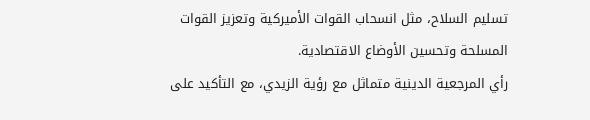تسليم السلاح، مثل انسحاب القوات الأميركية وتعزيز القوات المسلحة وتحسين الأوضاع الاقتصادية.
رأي المرجعية الدينية متماثل مع رؤية الزيدي، مع التأكيد على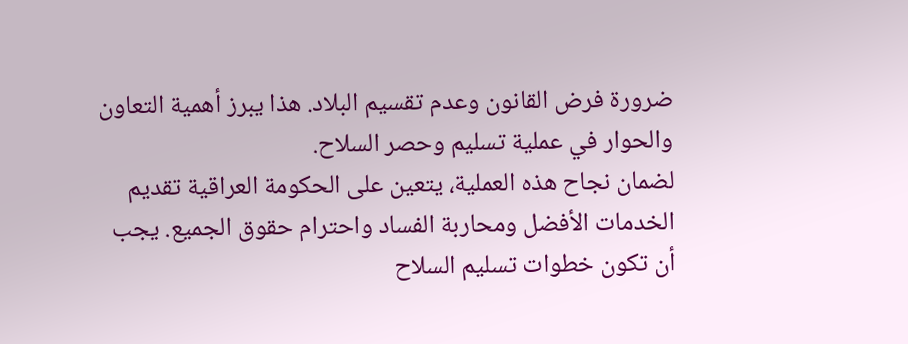ضرورة فرض القانون وعدم تقسيم البلاد. هذا يبرز أهمية التعاون والحوار في عملية تسليم وحصر السلاح.
لضمان نجاح هذه العملية، يتعين على الحكومة العراقية تقديم الخدمات الأفضل ومحاربة الفساد واحترام حقوق الجميع. يجب أن تكون خطوات تسليم السلاح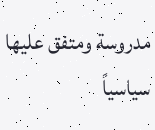مدروسة ومتفق عليها سياسياً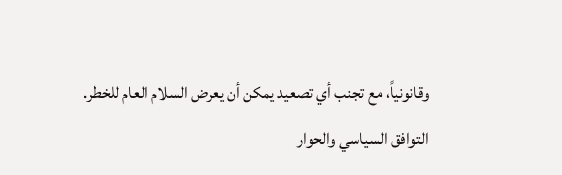وقانونياً، مع تجنب أي تصعيد يمكن أن يعرض السلام العام للخطر.
التوافق السياسي والحوار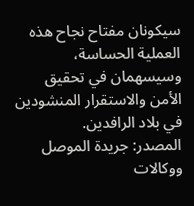سيكونان مفتاح نجاح هذه العملية الحساسة، وسيسهمان في تحقيق الأمن والاستقرار المنشودين في بلاد الرافدين.
المصدر: جريدة الموصل ووكالات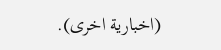(اخبارية اخرى).